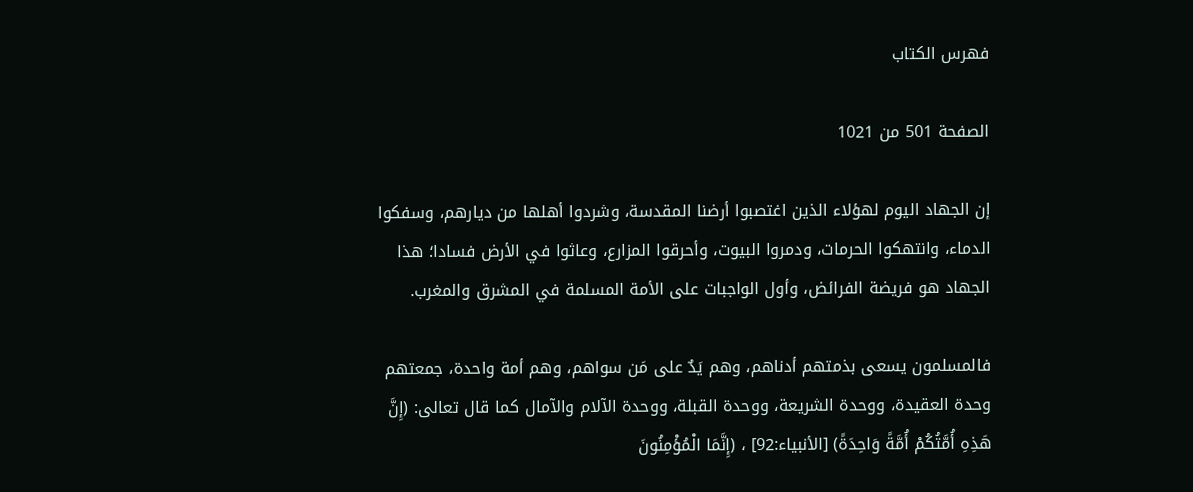فهرس الكتاب

الصفحة 501 من 1021

إن الجهاد اليوم لهؤلاء الذين اغتصبوا أرضنا المقدسة، وشردوا أهلها من ديارهم، وسفكوا الدماء، وانتهكوا الحرمات، ودمروا البيوت، وأحرقوا المزارع، وعاثوا في الأرض فسادا؛ هذا الجهاد هو فريضة الفرائض، وأول الواجبات على الأمة المسلمة في المشرق والمغرب.

فالمسلمون يسعى بذمتهم أدناهم، وهم يَدٌ على مَن سواهم، وهم أمة واحدة، جمعتهم وحدة العقيدة، ووحدة الشريعة، ووحدة القبلة، ووحدة الآلام والآمال كما قال تعالى: (إِنَّ هَذِهِ أُمَّتُكُمْ أُمَّةً وَاحِدَةً) [الأنبياء:92] ، (إِنَّمَا الْمُؤْمِنُونَ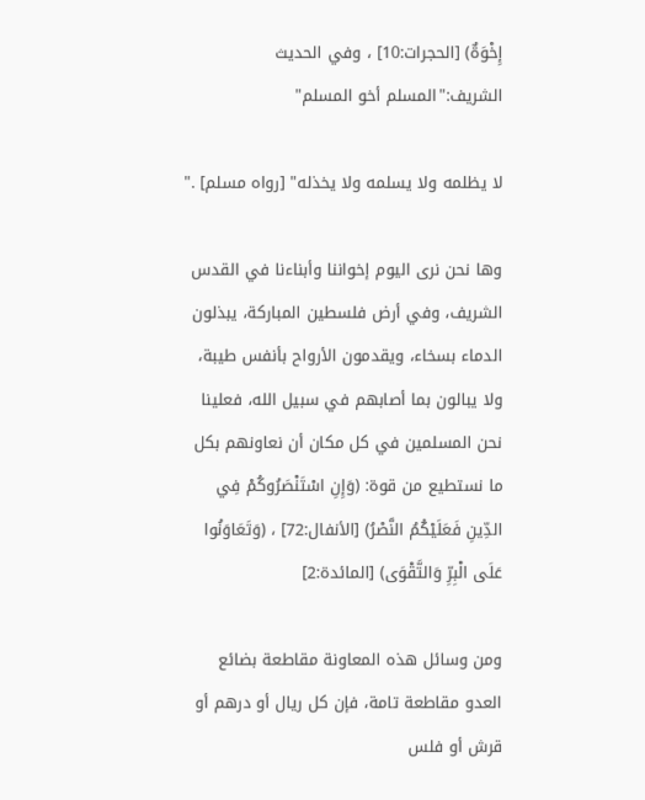إِخْوَةٌ) [الحجرات:10] ، وفي الحديث الشريف:"المسلم أخو المسلم"

لا يظلمه ولا يسلمه ولا يخذله" [رواه مسلم] ."

وها نحن نرى اليوم إخواننا وأبناءنا في القدس الشريف، وفي أرض فلسطين المباركة، يبذلون الدماء بسخاء، ويقدمون الأرواح بأنفس طيبة، ولا يبالون بما أصابهم في سبيل الله، فعلينا نحن المسلمين في كل مكان أن نعاونهم بكل ما نستطيع من قوة: (وَإِنِ اسْتَنْصَرُوكُمْ فِي الدِّينِ فَعَلَيْكُمُ النَّصْرُ) [الأنفال:72] ، (وَتَعَاوَنُوا عَلَى الْبِرِّ وَالتَّقْوَى) [المائدة:2]

ومن وسائل هذه المعاونة مقاطعة بضائع العدو مقاطعة تامة، فإن كل ريال أو درهم أو قرش أو فلس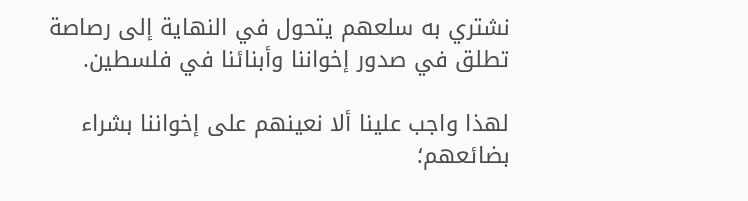نشتري به سلعهم يتحول في النهاية إلى رصاصة تطلق في صدور إخواننا وأبنائنا في فلسطين.

لهذا واجب علينا ألا نعينهم على إخواننا بشراء بضائعهم؛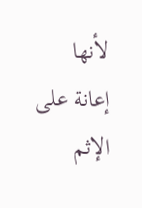لأنها إعانة على الإثم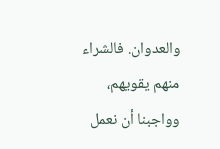والعدوان. فالشراء منهم يقويهم، وواجبنا أن نعمل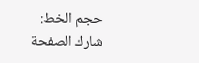حجم الخط:
شارك الصفحة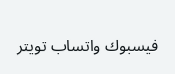فيسبوك واتساب تويتر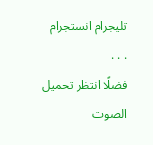تليجرام انستجرام
. . .
فضلًا انتظر تحميل الصوت